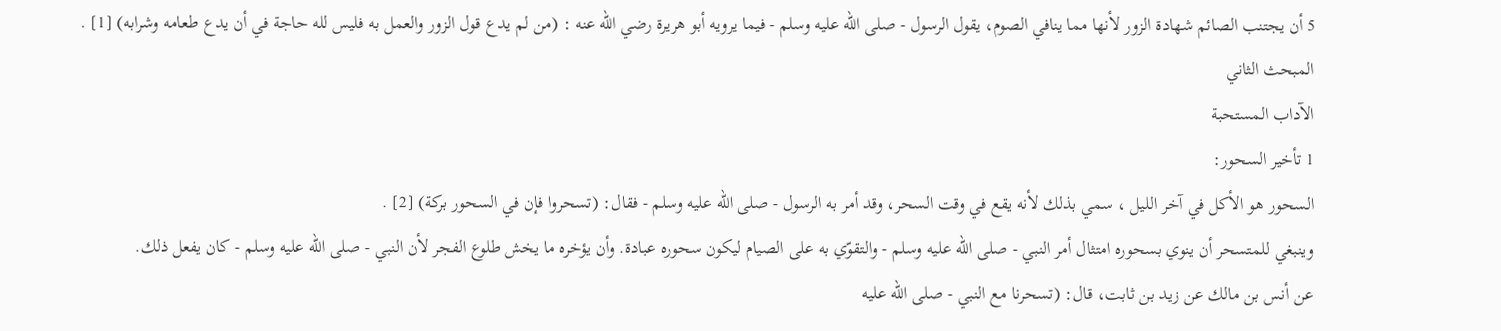5 أن يجتنب الصائم شهادة الزور لأنها مما ينافي الصوم، يقول الرسول - صلى الله عليه وسلم - فيما يرويه أبو هريرة رضي الله عنه : (من لم يدع قول الزور والعمل به فليس لله حاجة في أن يدع طعامه وشرابه) [1] .
المبحث الثاني
الآداب المستحبة
1 تأخير السحور:
السحور هو الأكل في آخر الليل ، سمي بذلك لأنه يقع في وقت السحر، وقد أمر به الرسول - صلى الله عليه وسلم - فقال: (تسحروا فإن في السحور بركة) [2] .
وينبغي للمتسحر أن ينوي بسحوره امتثال أمر النبي - صلى الله عليه وسلم - والتقوّي به على الصيام ليكون سحوره عبادة. وأن يؤخره ما يخش طلوع الفجر لأن النبي - صلى الله عليه وسلم - كان يفعل ذلك.
عن أنس بن مالك عن زيد بن ثابت، قال: (تسحرنا مع النبي - صلى الله عليه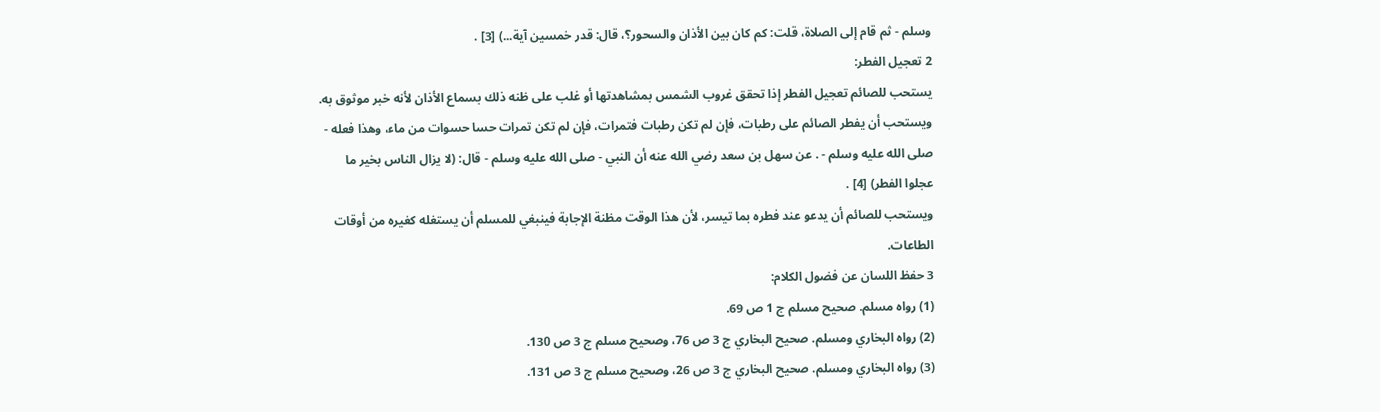وسلم - ثم قام إلى الصلاة، قلت: كم كان بين الأذان والسحور؟، قال: قدر خمسين آية...) [3] .
2 تعجيل الفطر:
يستحب للصائم تعجيل الفطر إذا تحقق غروب الشمس بمشاهدتها أو غلب على ظنه ذلك بسماع الأذان لأنه خبر موثوق به.
ويستحب أن يفطر الصائم على رطبات، فإن لم تكن رطبات فتمرات، فإن لم تكن تمرات حسا حسوات من ماء، وهذا فعله - صلى الله عليه وسلم - . عن سهل بن سعد رضي الله عنه أن النبي - صلى الله عليه وسلم - قال: (لا يزال الناس بخير ما عجلوا الفطر) [4] .
ويستحب للصائم أن يدعو عند فطره بما تيسر، لأن هذا الوقت مظنة الإجابة فينبغي للمسلم أن يستغله كغيره من أوقات الطاعات.
3 حفظ اللسان عن فضول الكلام:
(1) رواه مسلم. صحيح مسلم ج 1 ص 69.
(2) رواه البخاري ومسلم. صحيح البخاري ج 3 ص 76، وصحيح مسلم ج 3 ص 130.
(3) رواه البخاري ومسلم. صحيح البخاري ج 3 ص 26، وصحيح مسلم ج 3 ص 131.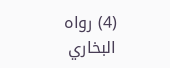(4) رواه البخاري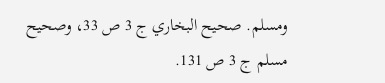ومسلم. صحيح البخاري ج 3 ص 33، وصحيح مسلم ج 3 ص 131.